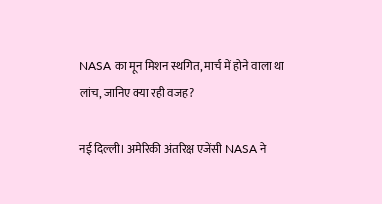NASA का मून मिशन स्थगित, मार्च में होने वाला था लांच, जानिए क्या रही वजह?

नई दिल्ली। अमेरिकी अंतरिक्ष एजेंसी NASA ने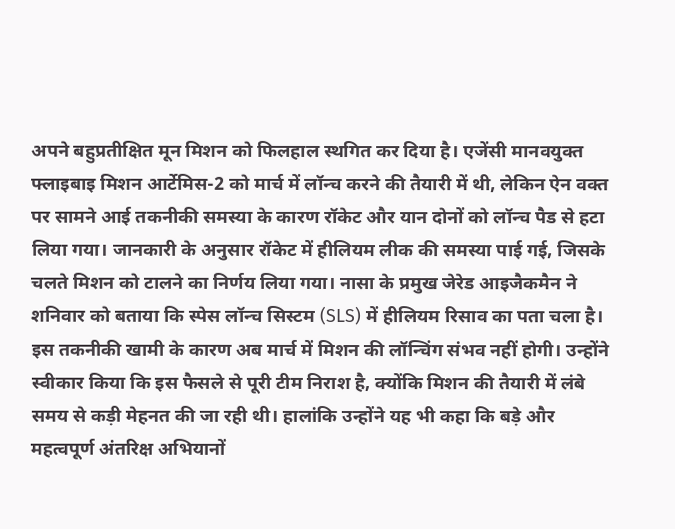अपने बहुप्रतीक्षित मून मिशन को फिलहाल स्थगित कर दिया है। एजेंसी मानवयुक्त फ्लाइबाइ मिशन आर्टेमिस-2 को मार्च में लॉन्च करने की तैयारी में थी, लेकिन ऐन वक्त पर सामने आई तकनीकी समस्या के कारण रॉकेट और यान दोनों को लॉन्च पैड से हटा लिया गया। जानकारी के अनुसार रॉकेट में हीलियम लीक की समस्या पाई गई, जिसके चलते मिशन को टालने का निर्णय लिया गया। नासा के प्रमुख जेरेड आइजैकमैन ने शनिवार को बताया कि स्पेस लॉन्च सिस्टम (SLS) में हीलियम रिसाव का पता चला है। इस तकनीकी खामी के कारण अब मार्च में मिशन की लॉन्चिंग संभव नहीं होगी। उन्होंने स्वीकार किया कि इस फैसले से पूरी टीम निराश है, क्योंकि मिशन की तैयारी में लंबे समय से कड़ी मेहनत की जा रही थी। हालांकि उन्होंने यह भी कहा कि बड़े और महत्वपूर्ण अंतरिक्ष अभियानों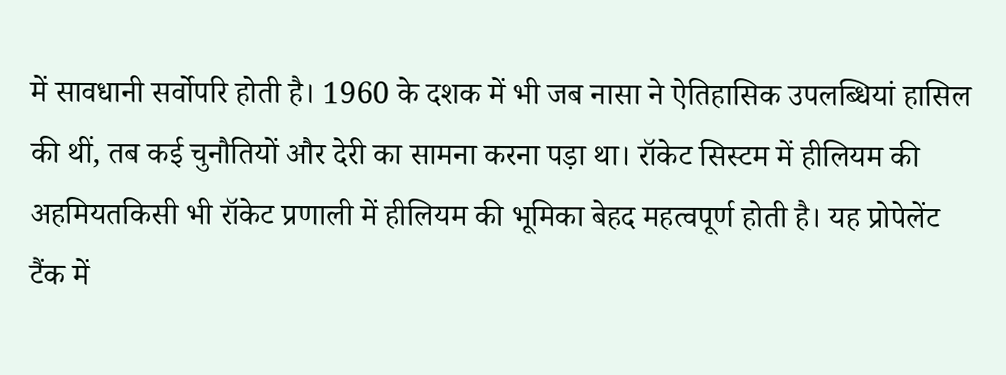में सावधानी सर्वोपरि होती है। 1960 के दशक में भी जब नासा ने ऐतिहासिक उपलब्धियां हासिल की थीं, तब कई चुनौतियों और देरी का सामना करना पड़ा था। रॉकेट सिस्टम में हीलियम की अहमियतकिसी भी रॉकेट प्रणाली में हीलियम की भूमिका बेहद महत्वपूर्ण होती है। यह प्रोपेलेंट टैंक में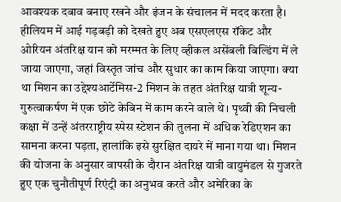आवश्यक दबाव बनाए रखने और इंजन के संचालन में मदद करता है। हीलियम में आई गड़बड़ी को देखते हुए अब एसएलएस रॉकेट और ओरियन अंतरिक्ष यान को मरम्मत के लिए व्हीकल असेंबली बिल्डिंग में ले जाया जाएगा, जहां विस्तृत जांच और सुधार का काम किया जाएगा। क्या था मिशन का उद्देश्यआर्टेमिस-2 मिशन के तहत अंतरिक्ष यात्री शून्य-गुरुत्वाकर्षण में एक छोटे केबिन में काम करने वाले थे। पृथ्वी की निचली कक्षा में उन्हें अंतरराष्ट्रीय स्पेस स्टेशन की तुलना में अधिक रेडिएशन का सामना करना पड़ता, हालांकि इसे सुरक्षित दायरे में माना गया था। मिशन की योजना के अनुसार वापसी के दौरान अंतरिक्ष यात्री वायुमंडल से गुजरते हुए एक चुनौतीपूर्ण रिएंट्री का अनुभव करते और अमेरिका के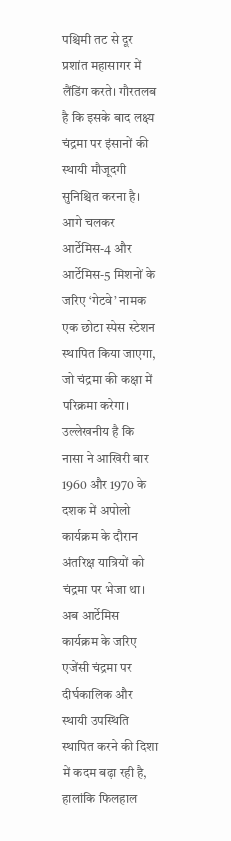पश्चिमी तट से दूर प्रशांत महासागर में लैंडिंग करते। गौरतलब है कि इसके बाद लक्ष्य चंद्रमा पर इंसानों की स्थायी मौजूदगी सुनिश्चित करना है। आगे चलकर आर्टेमिस-4 और आर्टेमिस-5 मिशनों के जरिए ‘गेटवे’ नामक एक छोटा स्पेस स्टेशन स्थापित किया जाएगा, जो चंद्रमा की कक्षा में परिक्रमा करेगा। उल्लेखनीय है कि नासा ने आखिरी बार 1960 और 1970 के दशक में अपोलो कार्यक्रम के दौरान अंतरिक्ष यात्रियों को चंद्रमा पर भेजा था। अब आर्टेमिस कार्यक्रम के जरिए एजेंसी चंद्रमा पर दीर्घकालिक और स्थायी उपस्थिति स्थापित करने की दिशा में कदम बढ़ा रही है, हालांकि फिलहाल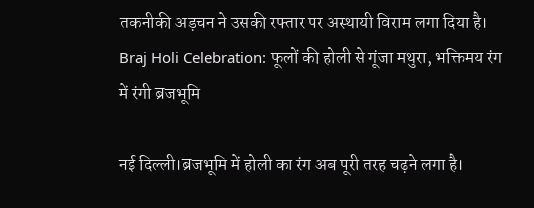तकनीकी अड़चन ने उसकी रफ्तार पर अस्थायी विराम लगा दिया है।
Braj Holi Celebration: फूलों की होली से गूंजा मथुरा, भक्तिमय रंग में रंगी ब्रजभूमि

नई दिल्ली।ब्रजभूमि में होली का रंग अब पूरी तरह चढ़ने लगा है।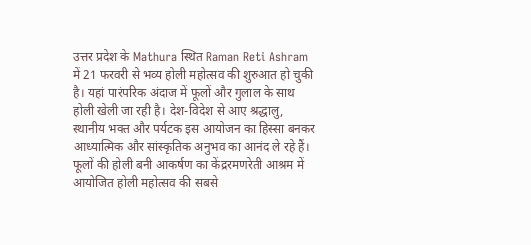उत्तर प्रदेश के Mathura स्थित Raman Reti Ashram में 21 फरवरी से भव्य होली महोत्सव की शुरुआत हो चुकी है। यहां पारंपरिक अंदाज में फूलों और गुलाल के साथ होली खेली जा रही है। देश-विदेश से आए श्रद्धालु, स्थानीय भक्त और पर्यटक इस आयोजन का हिस्सा बनकर आध्यात्मिक और सांस्कृतिक अनुभव का आनंद ले रहे हैं। फूलों की होली बनी आकर्षण का केंद्ररमणरेती आश्रम में आयोजित होली महोत्सव की सबसे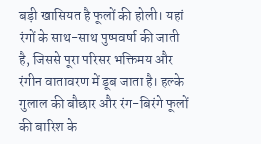बड़ी खासियत है फूलों की होली। यहां रंगों के साथ-साथ पुष्पवर्षा की जाती है, जिससे पूरा परिसर भक्तिमय और रंगीन वातावरण में डूब जाता है। हल्के गुलाल की बौछार और रंग-बिरंगे फूलों की बारिश के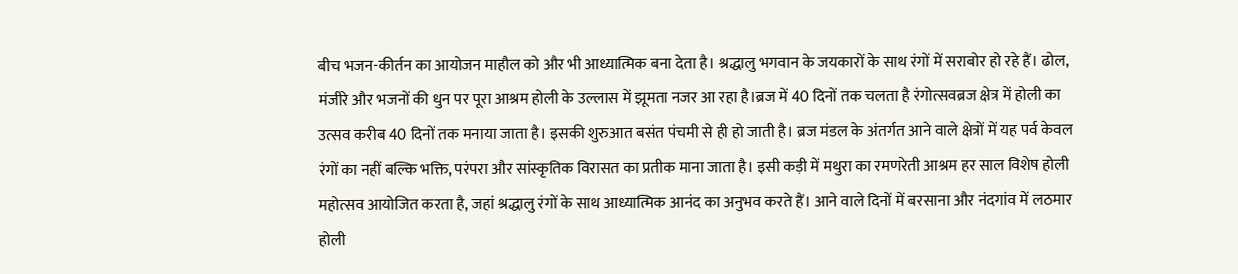बीच भजन-कीर्तन का आयोजन माहौल को और भी आध्यात्मिक बना देता है। श्रद्धालु भगवान के जयकारों के साथ रंगों में सराबोर हो रहे हैं। ढोल, मंजीरे और भजनों की धुन पर पूरा आश्रम होली के उल्लास में झूमता नजर आ रहा है।ब्रज में 40 दिनों तक चलता है रंगोत्सवब्रज क्षेत्र में होली का उत्सव करीब 40 दिनों तक मनाया जाता है। इसकी शुरुआत बसंत पंचमी से ही हो जाती है। ब्रज मंडल के अंतर्गत आने वाले क्षेत्रों में यह पर्व केवल रंगों का नहीं बल्कि भक्ति, परंपरा और सांस्कृतिक विरासत का प्रतीक माना जाता है। इसी कड़ी में मथुरा का रमणरेती आश्रम हर साल विशेष होली महोत्सव आयोजित करता है, जहां श्रद्धालु रंगों के साथ आध्यात्मिक आनंद का अनुभव करते हैं। आने वाले दिनों में बरसाना और नंदगांव में लठमार होली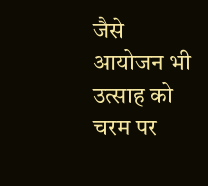जैसे आयोजन भी उत्साह को चरम पर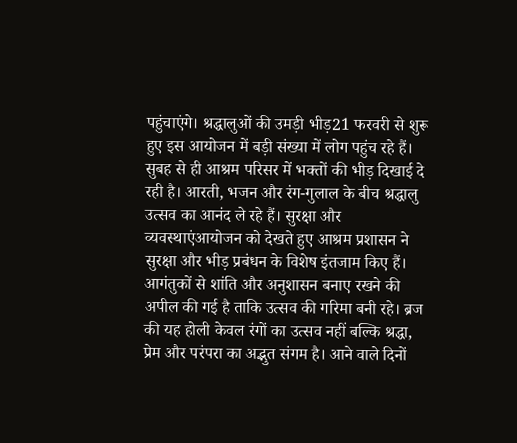पहुंचाएंगे। श्रद्धालुओं की उमड़ी भीड़21 फरवरी से शुरू हुए इस आयोजन में बड़ी संख्या में लोग पहुंच रहे हैं। सुबह से ही आश्रम परिसर में भक्तों की भीड़ दिखाई दे रही है। आरती, भजन और रंग-गुलाल के बीच श्रद्धालु उत्सव का आनंद ले रहे हैं। सुरक्षा और व्यवस्थाएंआयोजन को देखते हुए आश्रम प्रशासन ने सुरक्षा और भीड़ प्रबंधन के विशेष इंतजाम किए हैं। आगंतुकों से शांति और अनुशासन बनाए रखने की अपील की गई है ताकि उत्सव की गरिमा बनी रहे। ब्रज की यह होली केवल रंगों का उत्सव नहीं बल्कि श्रद्धा, प्रेम और परंपरा का अद्भुत संगम है। आने वाले दिनों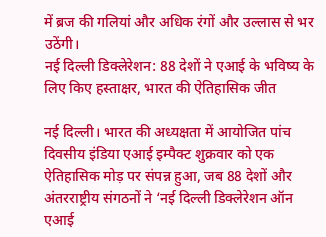में ब्रज की गलियां और अधिक रंगों और उल्लास से भर उठेंगी।
नई दिल्ली डिक्लेरेशन: 88 देशों ने एआई के भविष्य के लिए किए हस्ताक्षर, भारत की ऐतिहासिक जीत

नई दिल्ली। भारत की अध्यक्षता में आयोजित पांच दिवसीय इंडिया एआई इम्पैक्ट शुक्रवार को एक ऐतिहासिक मोड़ पर संपन्न हुआ, जब 88 देशों और अंतरराष्ट्रीय संगठनों ने ‘नई दिल्ली डिक्लेरेशन ऑन एआई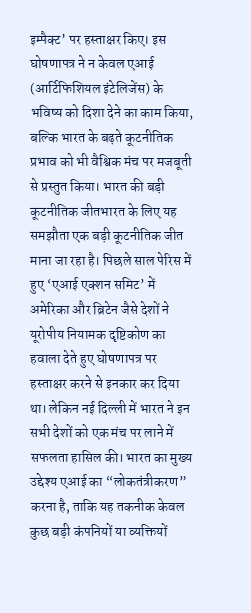इम्पैक्ट’ पर हस्ताक्षर किए। इस घोषणापत्र ने न केवल एआई (आर्टिफिशियल इंटेलिजेंस) के भविष्य को दिशा देने का काम किया, बल्कि भारत के बढ़ते कूटनीतिक प्रभाव को भी वैश्विक मंच पर मजबूती से प्रस्तुत किया। भारत की बड़ी कूटनीतिक जीतभारत के लिए यह समझौता एक बड़ी कूटनीतिक जीत माना जा रहा है। पिछले साल पेरिस में हुए ‘एआई एक्शन समिट’ में अमेरिका और ब्रिटेन जैसे देशों ने यूरोपीय नियामक दृष्टिकोण का हवाला देते हुए घोषणापत्र पर हस्ताक्षर करने से इनकार कर दिया था। लेकिन नई दिल्ली में भारत ने इन सभी देशों को एक मंच पर लाने में सफलता हासिल की। भारत का मुख्य उद्देश्य एआई का “लोकतंत्रीकरण” करना है, ताकि यह तकनीक केवल कुछ बड़ी कंपनियों या व्यक्तियों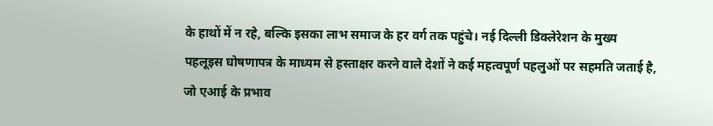के हाथों में न रहे, बल्कि इसका लाभ समाज के हर वर्ग तक पहुंचे। नई दिल्ली डिक्लेरेशन के मुख्य पहलूइस घोषणापत्र के माध्यम से हस्ताक्षर करने वाले देशों ने कई महत्वपूर्ण पहलुओं पर सहमति जताई है, जो एआई के प्रभाव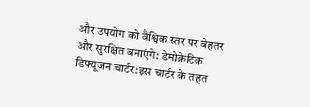और उपयोग को वैश्विक स्तर पर बेहतर और सुरक्षित बनाएंगे: डेमोक्रेटिक डिफ्यूजन चार्टर:इस चार्टर के तहत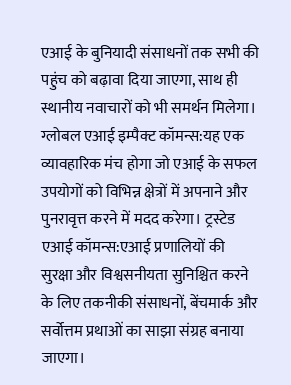एआई के बुनियादी संसाधनों तक सभी की पहुंच को बढ़ावा दिया जाएगा, साथ ही स्थानीय नवाचारों को भी समर्थन मिलेगा। ग्लोबल एआई इम्पैक्ट कॉमन्स:यह एक व्यावहारिक मंच होगा जो एआई के सफल उपयोगों को विभिन्न क्षेत्रों में अपनाने और पुनरावृत्त करने में मदद करेगा। ट्रस्टेड एआई कॉमन्स:एआई प्रणालियों की सुरक्षा और विश्वसनीयता सुनिश्चित करने के लिए तकनीकी संसाधनों, बेंचमार्क और सर्वोत्तम प्रथाओं का साझा संग्रह बनाया जाएगा।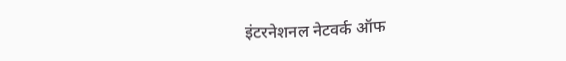इंटरनेशनल नेटवर्क ऑफ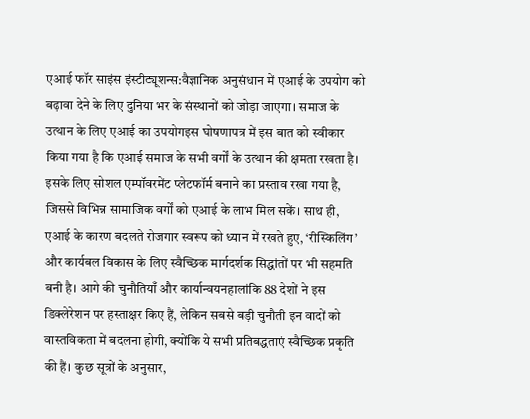एआई फॉर साइंस इंस्टीट्यूशन्स:वैज्ञानिक अनुसंधान में एआई के उपयोग को बढ़ावा देने के लिए दुनिया भर के संस्थानों को जोड़ा जाएगा। समाज के उत्थान के लिए एआई का उपयोगइस घोषणापत्र में इस बात को स्वीकार किया गया है कि एआई समाज के सभी वर्गों के उत्थान की क्षमता रखता है। इसके लिए सोशल एम्पॉवरमेंट प्लेटफॉर्म बनाने का प्रस्ताव रखा गया है, जिससे विभिन्न सामाजिक वर्गों को एआई के लाभ मिल सकें। साथ ही, एआई के कारण बदलते रोजगार स्वरूप को ध्यान में रखते हुए, ‘रीस्किलिंग’ और कार्यबल विकास के लिए स्वैच्छिक मार्गदर्शक सिद्धांतों पर भी सहमति बनी है। आगे की चुनौतियाँ और कार्यान्वयनहालांकि 88 देशों ने इस डिक्लेरेशन पर हस्ताक्षर किए हैं, लेकिन सबसे बड़ी चुनौती इन वादों को वास्तविकता में बदलना होगी, क्योंकि ये सभी प्रतिबद्धताएं स्वैच्छिक प्रकृति की हैं। कुछ सूत्रों के अनुसार,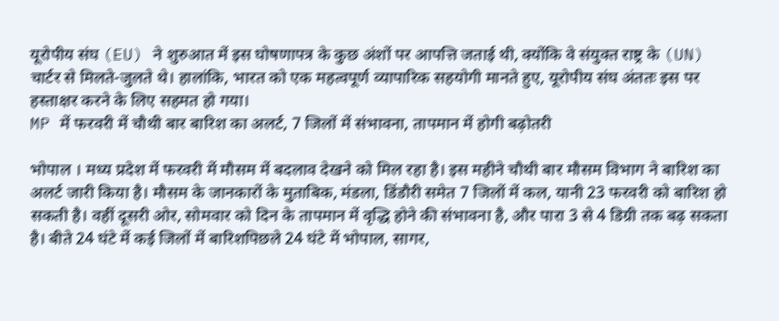यूरोपीय संघ (EU) ने शुरुआत में इस घोषणापत्र के कुछ अंशों पर आपत्ति जताई थी, क्योंकि वे संयुक्त राष्ट्र के (UN) चार्टर से मिलते-जुलते थे। हालांकि, भारत को एक महत्वपूर्ण व्यापारिक सहयोगी मानते हुए, यूरोपीय संघ अंततः इस पर हस्ताक्षर करने के लिए सहमत हो गया।
MP में फरवरी में चौथी बार बारिश का अलर्ट, 7 जिलों में संभावना, तापमान में होगी बढ़ोतरी

भोपाल । मध्य प्रदेश में फरवरी में मौसम में बदलाव देखने को मिल रहा है। इस महीने चौथी बार मौसम विभाग ने बारिश का अलर्ट जारी किया है। मौसम के जानकारों के मुताबिक, मंडला, डिंडौरी समेत 7 जिलों में कल, यानी 23 फरवरी को बारिश हो सकती है। वहीं दूसरी ओर, सोमवार को दिन के तापमान में वृद्धि होने की संभावना है, और पारा 3 से 4 डिग्री तक बढ़ सकता है। बीते 24 घंटे में कई जिलों में बारिशपिछले 24 घंटे में भोपाल, सागर,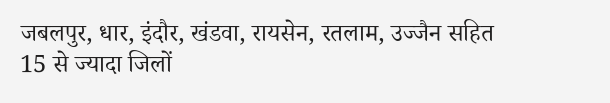जबलपुर, धार, इंदौर, खंडवा, रायसेन, रतलाम, उज्जैन सहित 15 से ज्यादा जिलों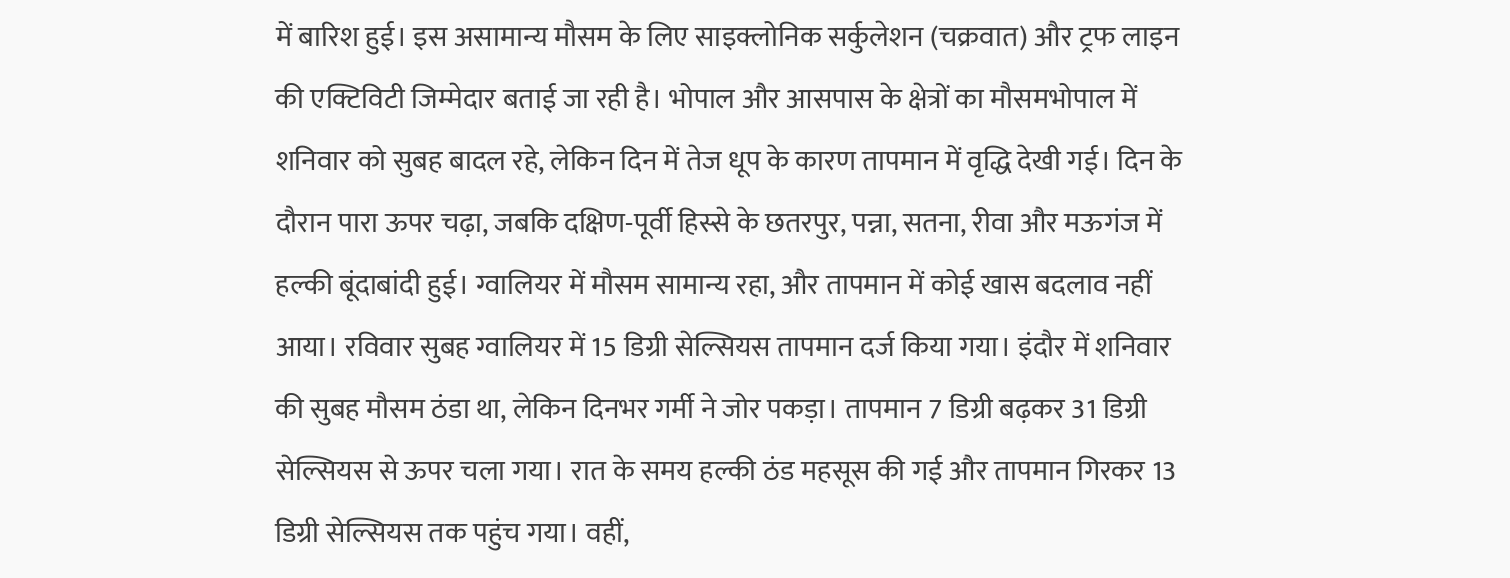में बारिश हुई। इस असामान्य मौसम के लिए साइक्लोनिक सर्कुलेशन (चक्रवात) और ट्रफ लाइन की एक्टिविटी जिम्मेदार बताई जा रही है। भोपाल और आसपास के क्षेत्रों का मौसमभोपाल में शनिवार को सुबह बादल रहे, लेकिन दिन में तेज धूप के कारण तापमान में वृद्धि देखी गई। दिन के दौरान पारा ऊपर चढ़ा, जबकि दक्षिण-पूर्वी हिस्से के छतरपुर, पन्ना, सतना, रीवा और मऊगंज में हल्की बूंदाबांदी हुई। ग्वालियर में मौसम सामान्य रहा, और तापमान में कोई खास बदलाव नहीं आया। रविवार सुबह ग्वालियर में 15 डिग्री सेल्सियस तापमान दर्ज किया गया। इंदौर में शनिवार की सुबह मौसम ठंडा था, लेकिन दिनभर गर्मी ने जोर पकड़ा। तापमान 7 डिग्री बढ़कर 31 डिग्री सेल्सियस से ऊपर चला गया। रात के समय हल्की ठंड महसूस की गई और तापमान गिरकर 13 डिग्री सेल्सियस तक पहुंच गया। वहीं,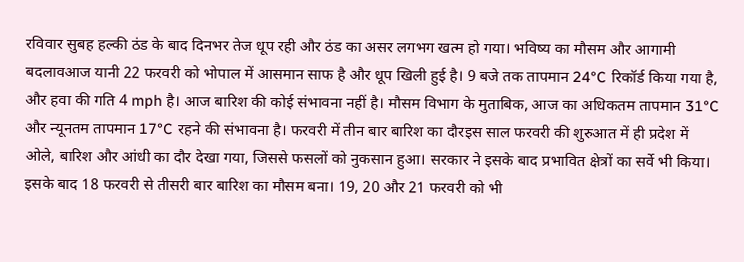रविवार सुबह हल्की ठंड के बाद दिनभर तेज धूप रही और ठंड का असर लगभग खत्म हो गया। भविष्य का मौसम और आगामी बदलावआज यानी 22 फरवरी को भोपाल में आसमान साफ है और धूप खिली हुई है। 9 बजे तक तापमान 24°C रिकॉर्ड किया गया है, और हवा की गति 4 mph है। आज बारिश की कोई संभावना नहीं है। मौसम विभाग के मुताबिक, आज का अधिकतम तापमान 31°C और न्यूनतम तापमान 17°C रहने की संभावना है। फरवरी में तीन बार बारिश का दौरइस साल फरवरी की शुरुआत में ही प्रदेश में ओले, बारिश और आंधी का दौर देखा गया, जिससे फसलों को नुकसान हुआ। सरकार ने इसके बाद प्रभावित क्षेत्रों का सर्वे भी किया। इसके बाद 18 फरवरी से तीसरी बार बारिश का मौसम बना। 19, 20 और 21 फरवरी को भी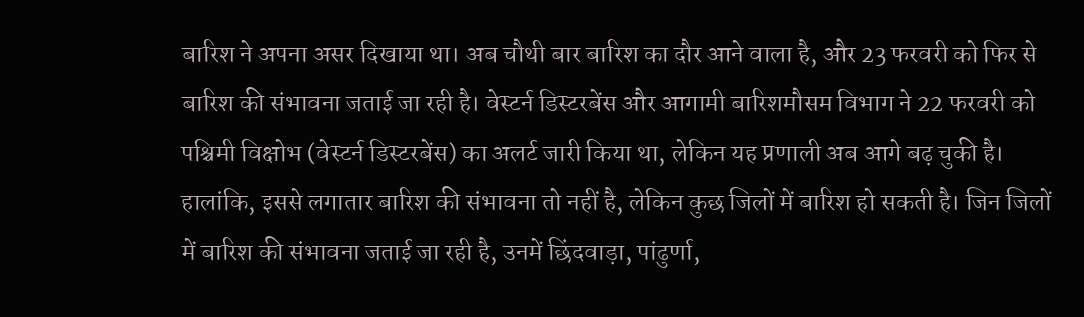बारिश ने अपना असर दिखाया था। अब चौथी बार बारिश का दौर आने वाला है, और 23 फरवरी को फिर से बारिश की संभावना जताई जा रही है। वेस्टर्न डिस्टरबेंस और आगामी बारिशमौसम विभाग ने 22 फरवरी को पश्चिमी विक्षोभ (वेस्टर्न डिस्टरबेंस) का अलर्ट जारी किया था, लेकिन यह प्रणाली अब आगे बढ़ चुकी है। हालांकि, इससे लगातार बारिश की संभावना तो नहीं है, लेकिन कुछ जिलों में बारिश हो सकती है। जिन जिलों में बारिश की संभावना जताई जा रही है, उनमें छिंदवाड़ा, पांढुर्णा,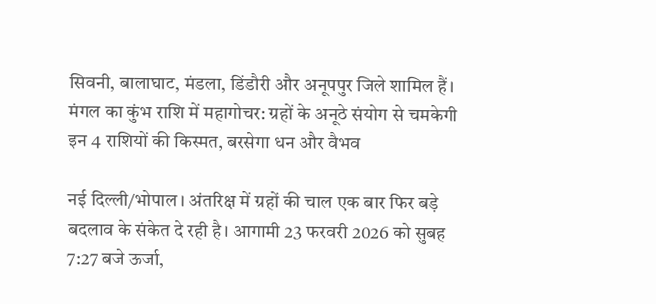सिवनी, बालाघाट, मंडला, डिंडौरी और अनूपपुर जिले शामिल हैं।
मंगल का कुंभ राशि में महागोचर: ग्रहों के अनूठे संयोग से चमकेगी इन 4 राशियों की किस्मत, बरसेगा धन और वैभव

नई दिल्ली/भोपाल। अंतरिक्ष में ग्रहों की चाल एक बार फिर बड़े बदलाव के संकेत दे रही है। आगामी 23 फरवरी 2026 को सुबह 7:27 बजे ऊर्जा,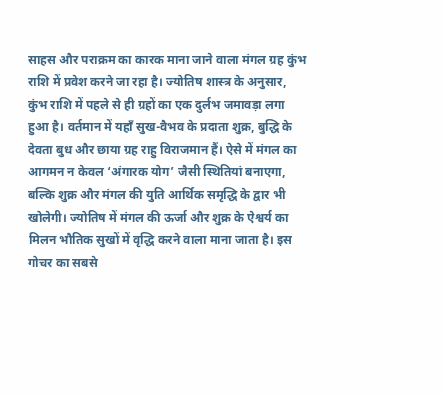साहस और पराक्रम का कारक माना जाने वाला मंगल ग्रह कुंभ राशि में प्रवेश करने जा रहा है। ज्योतिष शास्त्र के अनुसार, कुंभ राशि में पहले से ही ग्रहों का एक दुर्लभ जमावड़ा लगा हुआ है। वर्तमान में यहाँ सुख-वैभव के प्रदाता शुक्र, बुद्धि के देवता बुध और छाया ग्रह राहु विराजमान हैं। ऐसे में मंगल का आगमन न केवल ‘अंगारक योग’ जैसी स्थितियां बनाएगा, बल्कि शुक्र और मंगल की युति आर्थिक समृद्धि के द्वार भी खोलेगी। ज्योतिष में मंगल की ऊर्जा और शुक्र के ऐश्वर्य का मिलन भौतिक सुखों में वृद्धि करने वाला माना जाता है। इस गोचर का सबसे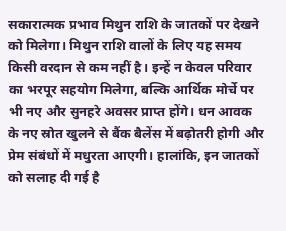सकारात्मक प्रभाव मिथुन राशि के जातकों पर देखने को मिलेगा। मिथुन राशि वालों के लिए यह समय किसी वरदान से कम नहीं है। इन्हें न केवल परिवार का भरपूर सहयोग मिलेगा, बल्कि आर्थिक मोर्चे पर भी नए और सुनहरे अवसर प्राप्त होंगे। धन आवक के नए स्रोत खुलने से बैंक बैलेंस में बढ़ोतरी होगी और प्रेम संबंधों में मधुरता आएगी। हालांकि, इन जातकों को सलाह दी गई है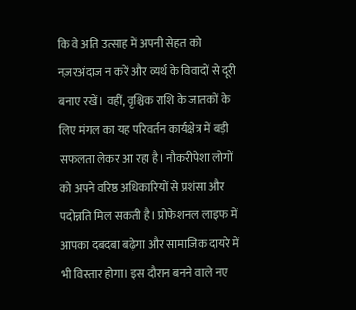कि वे अति उत्साह में अपनी सेहत को नज़रअंदाज न करें और व्यर्थ के विवादों से दूरी बनाए रखें। वहीं, वृश्चिक राशि के जातकों के लिए मंगल का यह परिवर्तन कार्यक्षेत्र में बड़ी सफलता लेकर आ रहा है। नौकरीपेशा लोगों को अपने वरिष्ठ अधिकारियों से प्रशंसा और पदोन्नति मिल सकती है। प्रोफेशनल लाइफ में आपका दबदबा बढ़ेगा और सामाजिक दायरे में भी विस्तार होगा। इस दौरान बनने वाले नए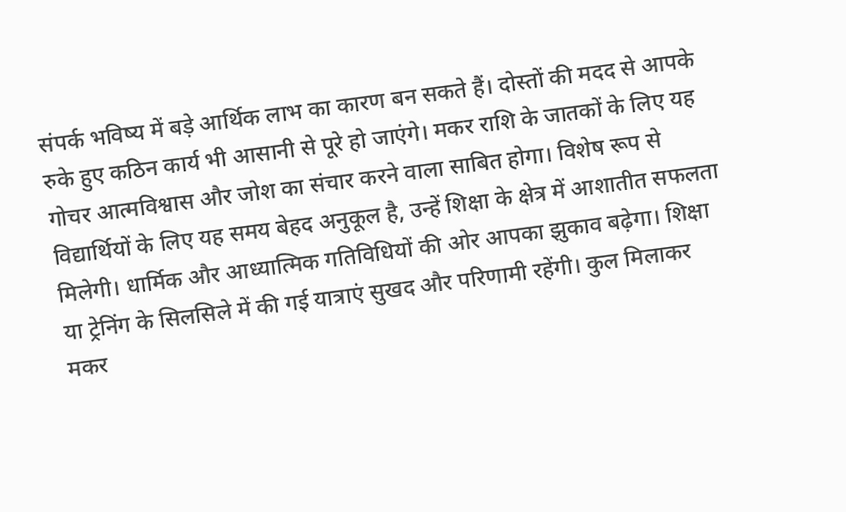संपर्क भविष्य में बड़े आर्थिक लाभ का कारण बन सकते हैं। दोस्तों की मदद से आपके रुके हुए कठिन कार्य भी आसानी से पूरे हो जाएंगे। मकर राशि के जातकों के लिए यह गोचर आत्मविश्वास और जोश का संचार करने वाला साबित होगा। विशेष रूप से विद्यार्थियों के लिए यह समय बेहद अनुकूल है, उन्हें शिक्षा के क्षेत्र में आशातीत सफलता मिलेगी। धार्मिक और आध्यात्मिक गतिविधियों की ओर आपका झुकाव बढ़ेगा। शिक्षा या ट्रेनिंग के सिलसिले में की गई यात्राएं सुखद और परिणामी रहेंगी। कुल मिलाकर मकर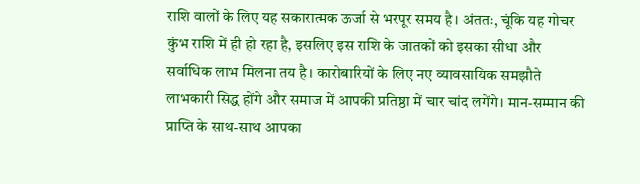राशि वालों के लिए यह सकारात्मक ऊर्जा से भरपूर समय है। अंततः, चूंकि यह गोचर कुंभ राशि में ही हो रहा है, इसलिए इस राशि के जातकों को इसका सीधा और सर्वाधिक लाभ मिलना तय है। कारोबारियों के लिए नए व्यावसायिक समझौते लाभकारी सिद्ध होंगे और समाज में आपकी प्रतिष्ठा में चार चांद लगेंगे। मान-सम्मान की प्राप्ति के साथ-साथ आपका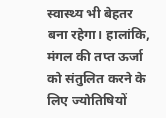स्वास्थ्य भी बेहतर बना रहेगा। हालांकि, मंगल की तप्त ऊर्जा को संतुलित करने के लिए ज्योतिषियों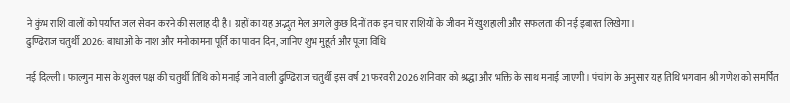ने कुंभ राशि वालों को पर्याप्त जल सेवन करने की सलाह दी है। ग्रहों का यह अद्भुत मेल अगले कुछ दिनों तक इन चार राशियों के जीवन में खुशहाली और सफलता की नई इबारत लिखेगा।
ढुण्ढिराज चतुर्थी 2026: बाधाओं के नाश और मनोकामना पूर्ति का पावन दिन, जानिए शुभ मुहूर्त और पूजा विधि

नई दिल्ली । फाल्गुन मास के शुक्ल पक्ष की चतुर्थी तिथि को मनाई जाने वाली ढुण्ढिराज चतुर्थी इस वर्ष 21 फरवरी 2026 शनिवार को श्रद्धा और भक्ति के साथ मनाई जाएगी। पंचांग के अनुसार यह तिथि भगवान श्री गणेश को समर्पित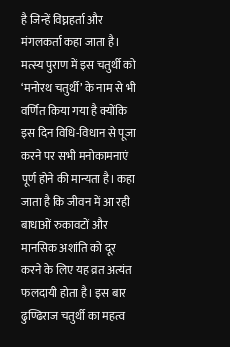है जिन्हें विघ्नहर्ता और मंगलकर्ता कहा जाता है। मत्स्य पुराण में इस चतुर्थी को ‘मनोरथ चतुर्थी’ के नाम से भी वर्णित किया गया है क्योंकि इस दिन विधि-विधान से पूजा करने पर सभी मनोकामनाएं पूर्ण होने की मान्यता है। कहा जाता है कि जीवन में आ रही बाधाओं रुकावटों और मानसिक अशांति को दूर करने के लिए यह व्रत अत्यंत फलदायी होता है। इस बार ढुण्ढिराज चतुर्थी का महत्व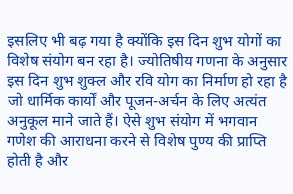इसलिए भी बढ़ गया है क्योंकि इस दिन शुभ योगों का विशेष संयोग बन रहा है। ज्योतिषीय गणना के अनुसार इस दिन शुभ शुक्ल और रवि योग का निर्माण हो रहा है जो धार्मिक कार्यों और पूजन-अर्चन के लिए अत्यंत अनुकूल माने जाते हैं। ऐसे शुभ संयोग में भगवान गणेश की आराधना करने से विशेष पुण्य की प्राप्ति होती है और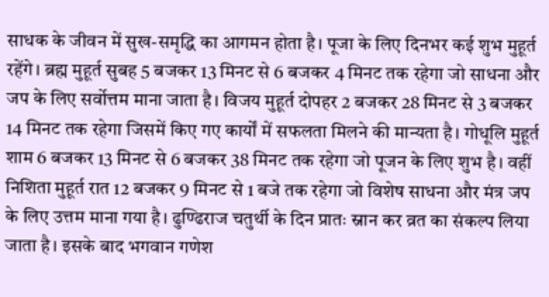साधक के जीवन में सुख-समृद्धि का आगमन होता है। पूजा के लिए दिनभर कई शुभ मुहूर्त रहेंगे। ब्रह्म मुहूर्त सुबह 5 बजकर 13 मिनट से 6 बजकर 4 मिनट तक रहेगा जो साधना और जप के लिए सर्वोत्तम माना जाता है। विजय मुहूर्त दोपहर 2 बजकर 28 मिनट से 3 बजकर 14 मिनट तक रहेगा जिसमें किए गए कार्यों में सफलता मिलने की मान्यता है। गोधूलि मुहूर्त शाम 6 बजकर 13 मिनट से 6 बजकर 38 मिनट तक रहेगा जो पूजन के लिए शुभ है। वहीं निशिता मुहूर्त रात 12 बजकर 9 मिनट से 1 बजे तक रहेगा जो विशेष साधना और मंत्र जप के लिए उत्तम माना गया है। ढुण्ढिराज चतुर्थी के दिन प्रातः स्नान कर व्रत का संकल्प लिया जाता है। इसके बाद भगवान गणेश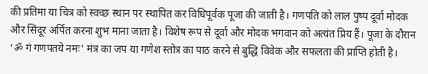की प्रतिमा या चित्र को स्वच्छ स्थान पर स्थापित कर विधिपूर्वक पूजा की जाती है। गणपति को लाल पुष्प दूर्वा मोदक और सिंदूर अर्पित करना शुभ माना जाता है। विशेष रूप से दूर्वा और मोदक भगवान को अत्यंत प्रिय हैं। पूजा के दौरान ‘ॐ गं गणपतये नमः’ मंत्र का जप या गणेश स्तोत्र का पाठ करने से बुद्धि विवेक और सफलता की प्राप्ति होती है।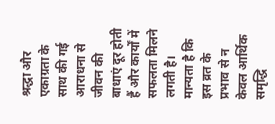श्रद्धा और एकाग्रता के साथ की गई आराधना से जीवन की बाधाएं दूर होती हैं और कार्यों में सफलता मिलने लगती है। मान्यता है कि इस व्रत के प्रभाव से न केवल आर्थिक समृद्धि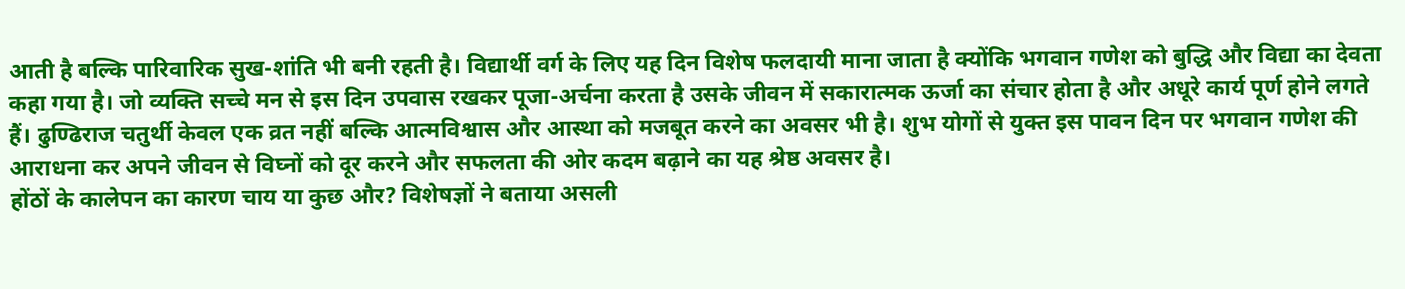आती है बल्कि पारिवारिक सुख-शांति भी बनी रहती है। विद्यार्थी वर्ग के लिए यह दिन विशेष फलदायी माना जाता है क्योंकि भगवान गणेश को बुद्धि और विद्या का देवता कहा गया है। जो व्यक्ति सच्चे मन से इस दिन उपवास रखकर पूजा-अर्चना करता है उसके जीवन में सकारात्मक ऊर्जा का संचार होता है और अधूरे कार्य पूर्ण होने लगते हैं। ढुण्ढिराज चतुर्थी केवल एक व्रत नहीं बल्कि आत्मविश्वास और आस्था को मजबूत करने का अवसर भी है। शुभ योगों से युक्त इस पावन दिन पर भगवान गणेश की आराधना कर अपने जीवन से विघ्नों को दूर करने और सफलता की ओर कदम बढ़ाने का यह श्रेष्ठ अवसर है।
होंठों के कालेपन का कारण चाय या कुछ और? विशेषज्ञों ने बताया असली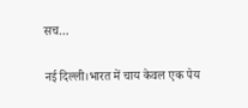सच…

नई दिल्ली।भारत में चाय केवल एक पेय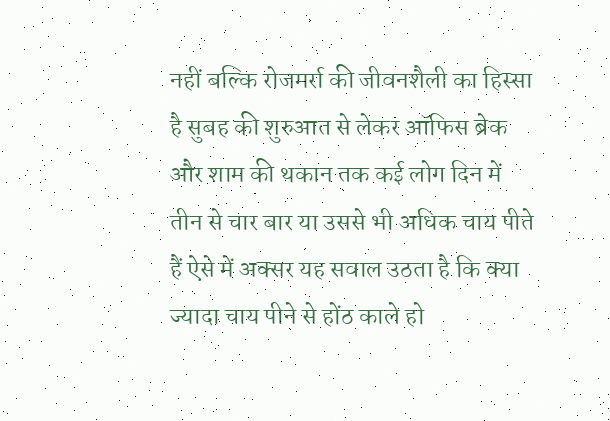नहीं बल्कि रोजमर्रा की जीवनशैली का हिस्सा है सुबह की शुरुआत से लेकर ऑफिस ब्रेक और शाम की थकान तक कई लोग दिन में तीन से चार बार या उससे भी अधिक चाय पीते हैं ऐसे में अक्सर यह सवाल उठता है कि क्या ज्यादा चाय पीने से होंठ काले हो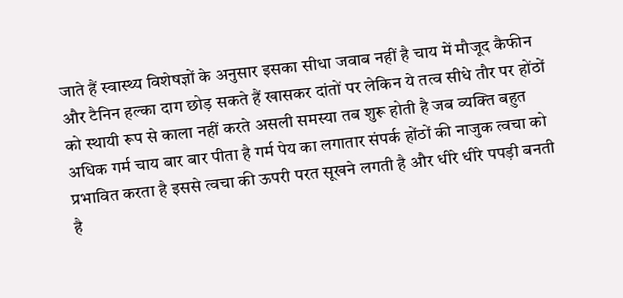जाते हैं स्वास्थ्य विशेषज्ञों के अनुसार इसका सीधा जवाब नहीं है चाय में मौजूद कैफीन और टैनिन हल्का दाग छोड़ सकते हैं खासकर दांतों पर लेकिन ये तत्व सीधे तौर पर होंठों को स्थायी रूप से काला नहीं करते असली समस्या तब शुरू होती है जब व्यक्ति बहुत अधिक गर्म चाय बार बार पीता है गर्म पेय का लगातार संपर्क होंठों की नाजुक त्वचा को प्रभावित करता है इससे त्वचा की ऊपरी परत सूखने लगती है और धीरे धीरे पपड़ी बनती है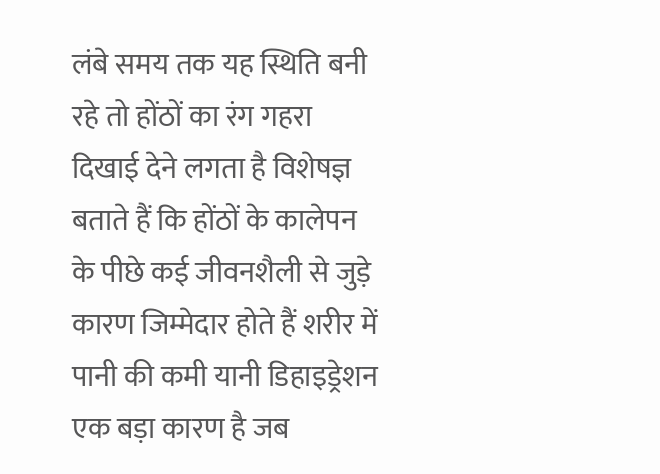लंबे समय तक यह स्थिति बनी रहे तो होंठों का रंग गहरा दिखाई देने लगता है विशेषज्ञ बताते हैं कि होंठों के कालेपन के पीछे कई जीवनशैली से जुड़े कारण जिम्मेदार होते हैं शरीर में पानी की कमी यानी डिहाइड्रेशन एक बड़ा कारण है जब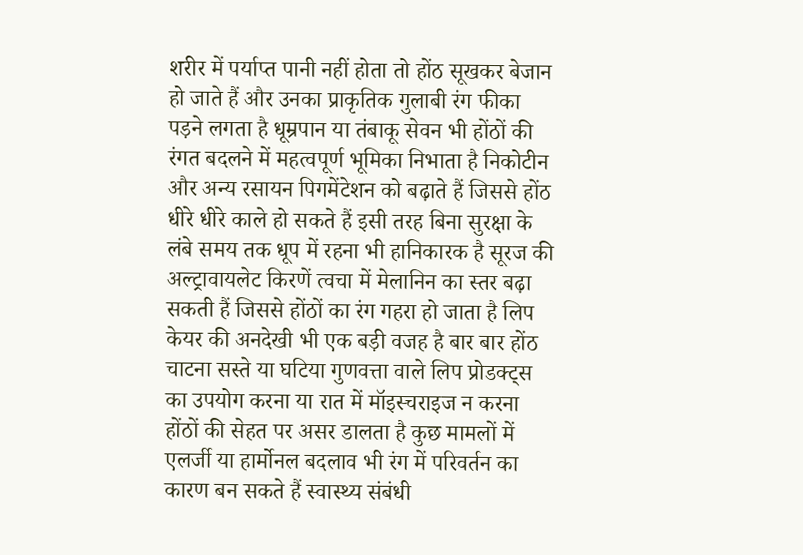शरीर में पर्याप्त पानी नहीं होता तो होंठ सूखकर बेजान हो जाते हैं और उनका प्राकृतिक गुलाबी रंग फीका पड़ने लगता है धूम्रपान या तंबाकू सेवन भी होंठों की रंगत बदलने में महत्वपूर्ण भूमिका निभाता है निकोटीन और अन्य रसायन पिगमेंटेशन को बढ़ाते हैं जिससे होंठ धीरे धीरे काले हो सकते हैं इसी तरह बिना सुरक्षा के लंबे समय तक धूप में रहना भी हानिकारक है सूरज की अल्ट्रावायलेट किरणें त्वचा में मेलानिन का स्तर बढ़ा सकती हैं जिससे होंठों का रंग गहरा हो जाता है लिप केयर की अनदेखी भी एक बड़ी वजह है बार बार होंठ चाटना सस्ते या घटिया गुणवत्ता वाले लिप प्रोडक्ट्स का उपयोग करना या रात में मॉइस्चराइज न करना होंठों की सेहत पर असर डालता है कुछ मामलों में एलर्जी या हार्मोनल बदलाव भी रंग में परिवर्तन का कारण बन सकते हैं स्वास्थ्य संबंधी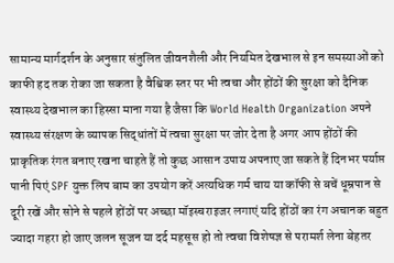सामान्य मार्गदर्शन के अनुसार संतुलित जीवनशैली और नियमित देखभाल से इन समस्याओं को काफी हद तक रोका जा सकता है वैश्विक स्तर पर भी त्वचा और होंठों की सुरक्षा को दैनिक स्वास्थ्य देखभाल का हिस्सा माना गया है जैसा कि World Health Organization अपने स्वास्थ्य संरक्षण के व्यापक सिद्धांतों में त्वचा सुरक्षा पर जोर देता है अगर आप होंठों की प्राकृतिक रंगत बनाए रखना चाहते हैं तो कुछ आसान उपाय अपनाए जा सकते हैं दिनभर पर्याप्त पानी पिएं SPF युक्त लिप बाम का उपयोग करें अत्यधिक गर्म चाय या कॉफी से बचें धूम्रपान से दूरी रखें और सोने से पहले होंठों पर अच्छा मॉइस्चराइजर लगाएं यदि होंठों का रंग अचानक बहुत ज्यादा गहरा हो जाए जलन सूजन या दर्द महसूस हो तो त्वचा विशेषज्ञ से परामर्श लेना बेहतर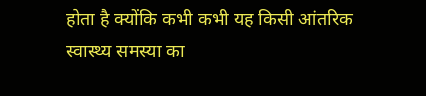होता है क्योंकि कभी कभी यह किसी आंतरिक स्वास्थ्य समस्या का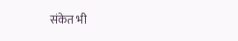संकेत भी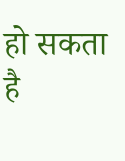हो सकता है